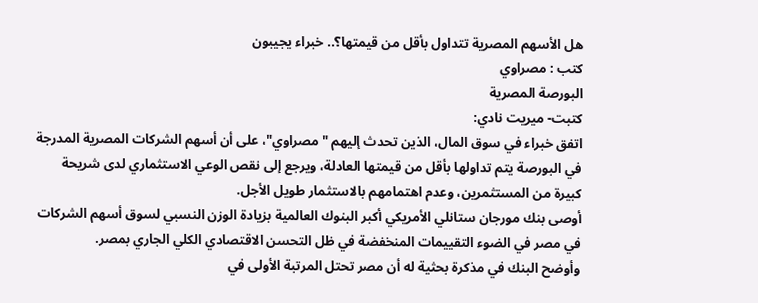هل الأسهم المصرية تتداول بأقل من قيمتها؟.. خبراء يجيبون
كتب : مصراوي
البورصة المصرية
كتبت- ميريت نادي:
اتفق خبراء في سوق المال، الذين تحدث إليهم "مصراوي"، على أن أسهم الشركات المصرية المدرجة في البورصة يتم تداولها بأقل من قيمتها العادلة، ويرجع إلى نقص الوعي الاستثماري لدى شريحة كبيرة من المستثمرين، وعدم اهتمامهم بالاستثمار طويل الأجل.
أوصى بنك مورجان ستانلي الأمريكي أكبر البنوك العالمية بزيادة الوزن النسبي لسوق أسهم الشركات في مصر في الضوء التقييمات المنخفضة في ظل التحسن الاقتصادي الكلي الجاري بمصر.
وأوضح البنك في مذكرة بحثية له أن مصر تحتل المرتبة الأولى في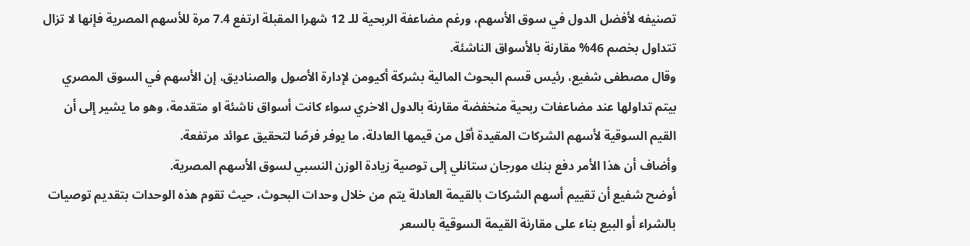تصنيفه لأفضل الدول في سوق الأسهم، ورغم مضاعفة الربحية للـ 12 شهرا المقبلة ارتفع 7.4 مرة للأسهم المصرية فإنها لا تزال تتداول بخصم 46% مقارنة بالأسواق الناشئة.
وقال مصطفى شفيع، رئيس قسم البحوث المالية بشركة أكيومن لإدارة الأصول والصناديق، إن الأسهم في السوق المصري بيتم تداولها عند مضاعفات ربحية منخفضة مقارنة بالدول الاخري سواء كانت أسواق ناشئة او متقدمة، وهو ما يشير إلى أن القيم السوقية لأسهم الشركات المقيدة أقل من قيمها العادلة، ما يوفر فرصًا لتحقيق عوائد مرتفعة.
وأضاف أن هذا الأمر دفع بنك مورجان ستانلي إلى توصية زيادة الوزن النسبي لسوق الأسهم المصرية.
أوضح شفيع أن تقييم أسهم الشركات بالقيمة العادلة يتم من خلال وحدات البحوث، حيث تقوم هذه الوحدات بتقديم توصيات بالشراء أو البيع بناء على مقارنة القيمة السوقية بالسعر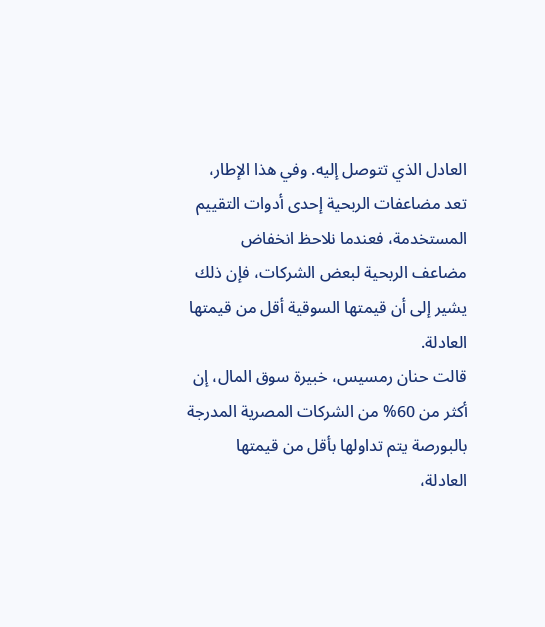العادل الذي تتوصل إليه. وفي هذا الإطار، تعد مضاعفات الربحية إحدى أدوات التقييم المستخدمة، فعندما نلاحظ انخفاض مضاعف الربحية لبعض الشركات، فإن ذلك يشير إلى أن قيمتها السوقية أقل من قيمتها العادلة.
قالت حنان رمسيس، خبيرة سوق المال، إن أكثر من 60% من الشركات المصرية المدرجة بالبورصة يتم تداولها بأقل من قيمتها العادلة،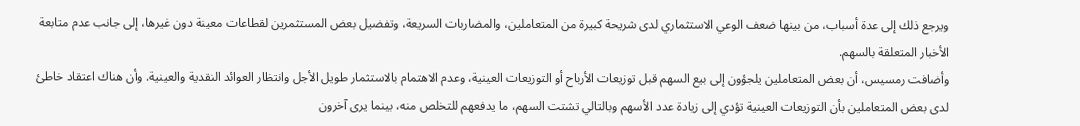ويرجع ذلك إلى عدة أسباب، من بينها ضعف الوعي الاستثماري لدى شريحة كبيرة من المتعاملين، والمضاربات السريعة، وتفضيل بعض المستثمرين لقطاعات معينة دون غيرها، إلى جانب عدم متابعة الأخبار المتعلقة بالسهم.
وأضافت رمسيس، أن بعض المتعاملين يلجؤون إلى بيع السهم قبل توزيعات الأرباح أو التوزيعات العينية، وعدم الاهتمام بالاستثمار طويل الأجل وانتظار العوائد النقدية والعينية. وأن هناك اعتقاد خاطئ لدى بعض المتعاملين بأن التوزيعات العينية تؤدي إلى زيادة عدد الأسهم وبالتالي تشتت السهم، ما يدفعهم للتخلص منه، بينما يرى آخرون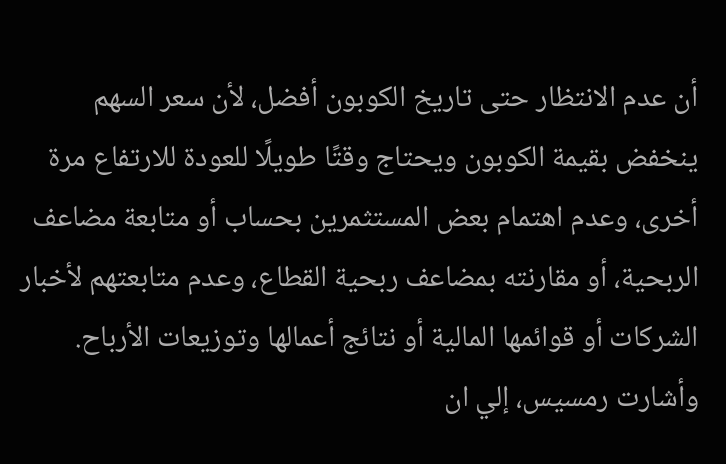أن عدم الانتظار حتى تاريخ الكوبون أفضل، لأن سعر السهم ينخفض بقيمة الكوبون ويحتاج وقتًا طويلًا للعودة للارتفاع مرة أخرى، وعدم اهتمام بعض المستثمرين بحساب أو متابعة مضاعف الربحية، أو مقارنته بمضاعف ربحية القطاع، وعدم متابعتهم لأخبار الشركات أو قوائمها المالية أو نتائج أعمالها وتوزيعات الأرباح.
وأشارت رمسيس، إلي ان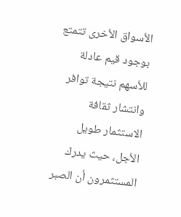الأسواق الأخرى تتمتع بوجود قيم عادلة للأسهم نتيجة توافر وانتشار ثقافة الاستثمار طويل الأجل، حيث يدرك المستثمرون أن الصبر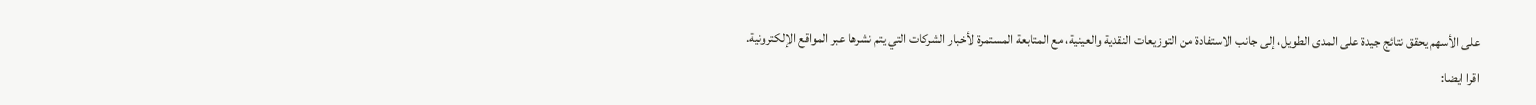على الأسهم يحقق نتائج جيدة على المدى الطويل، إلى جانب الاستفادة من التوزيعات النقدية والعينية، مع المتابعة المستمرة لأخبار الشركات التي يتم نشرها عبر المواقع الإلكترونية.
اقرا ايضا: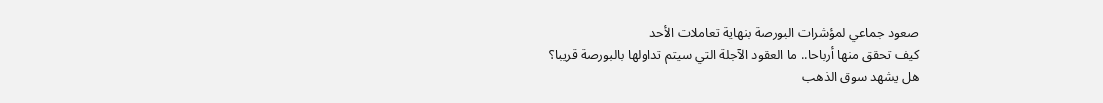صعود جماعي لمؤشرات البورصة بنهاية تعاملات الأحد
كيف تحقق منها أرباحا.. ما العقود الآجلة التي سيتم تداولها بالبورصة قريبا؟
هل يشهد سوق الذهب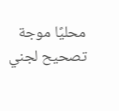محليًا موجة تصحيح لجني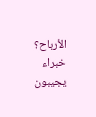الأرباح؟ خبراء يجيبون